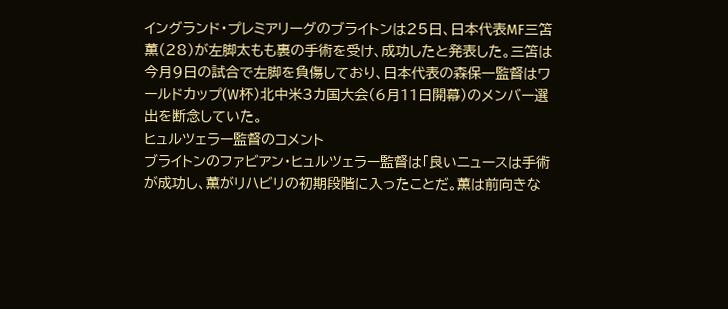イングランド・プレミアリーグのブライトンは25日、日本代表MF三笘薫(28)が左脚太もも裏の手術を受け、成功したと発表した。三笘は今月9日の試合で左脚を負傷しており、日本代表の森保一監督はワールドカップ(W杯)北中米3カ国大会(6月11日開幕)のメンバー選出を断念していた。
ヒュルツェラー監督のコメント
ブライトンのファビアン・ヒュルツェラー監督は「良いニュースは手術が成功し、薫がリハビリの初期段階に入ったことだ。薫は前向きな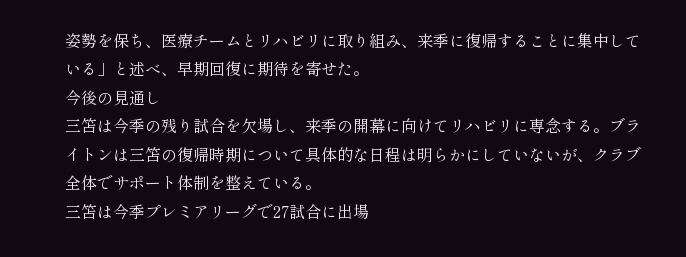姿勢を保ち、医療チームとリハビリに取り組み、来季に復帰することに集中している」と述べ、早期回復に期待を寄せた。
今後の見通し
三笘は今季の残り試合を欠場し、来季の開幕に向けてリハビリに専念する。ブライトンは三笘の復帰時期について具体的な日程は明らかにしていないが、クラブ全体でサポート体制を整えている。
三笘は今季プレミアリーグで27試合に出場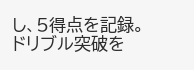し、5得点を記録。ドリブル突破を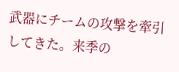武器にチームの攻撃を牽引してきた。来季の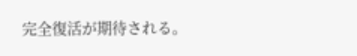完全復活が期待される。